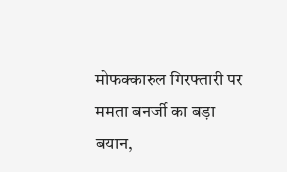मोफक्कारुल गिरफ्तारी पर ममता बनर्जी का बड़ा बयान,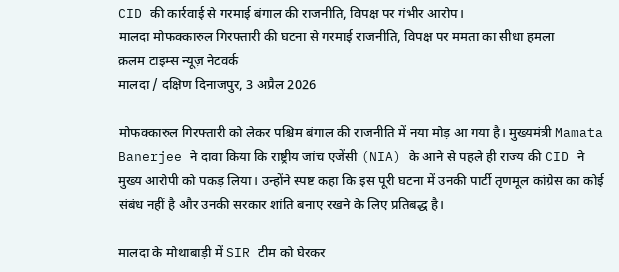CID की कार्रवाई से गरमाई बंगाल की राजनीति, विपक्ष पर गंभीर आरोप।
मालदा मोफक्कारुल गिरफ्तारी की घटना से गरमाई राजनीति, विपक्ष पर ममता का सीधा हमला
क़लम टाइम्स न्यूज़ नेटवर्क
मालदा / दक्षिण दिनाजपुर, 3 अप्रैल 2026

मोफक्कारुल गिरफ्तारी को लेकर पश्चिम बंगाल की राजनीति में नया मोड़ आ गया है। मुख्यमंत्री Mamata Banerjee ने दावा किया कि राष्ट्रीय जांच एजेंसी (NIA) के आने से पहले ही राज्य की CID ने मुख्य आरोपी को पकड़ लिया। उन्होंने स्पष्ट कहा कि इस पूरी घटना में उनकी पार्टी तृणमूल कांग्रेस का कोई संबंध नहीं है और उनकी सरकार शांति बनाए रखने के लिए प्रतिबद्ध है।

मालदा के मोथाबाड़ी में SIR टीम को घेरकर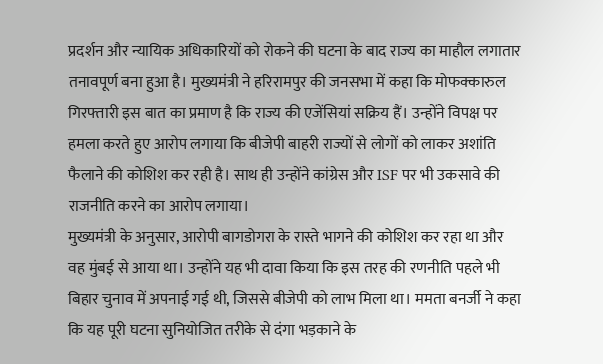प्रदर्शन और न्यायिक अधिकारियों को रोकने की घटना के बाद राज्य का माहौल लगातार तनावपूर्ण बना हुआ है। मुख्यमंत्री ने हरिरामपुर की जनसभा में कहा कि मोफक्कारुल गिरफ्तारी इस बात का प्रमाण है कि राज्य की एजेंसियां सक्रिय हैं। उन्होंने विपक्ष पर हमला करते हुए आरोप लगाया कि बीजेपी बाहरी राज्यों से लोगों को लाकर अशांति फैलाने की कोशिश कर रही है। साथ ही उन्होंने कांग्रेस और ISF पर भी उकसावे की राजनीति करने का आरोप लगाया।
मुख्यमंत्री के अनुसार, आरोपी बागडोगरा के रास्ते भागने की कोशिश कर रहा था और वह मुंबई से आया था। उन्होंने यह भी दावा किया कि इस तरह की रणनीति पहले भी बिहार चुनाव में अपनाई गई थी, जिससे बीजेपी को लाभ मिला था। ममता बनर्जी ने कहा कि यह पूरी घटना सुनियोजित तरीके से दंगा भड़काने के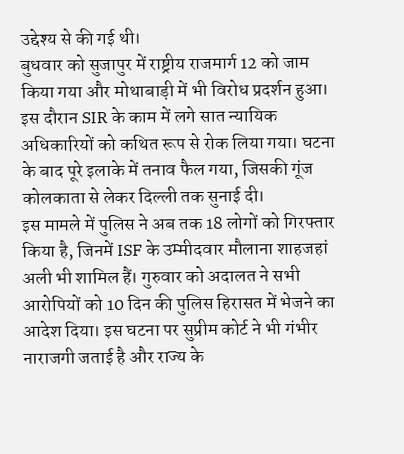उद्देश्य से की गई थी।
बुधवार को सुजापुर में राष्ट्रीय राजमार्ग 12 को जाम किया गया और मोथाबाड़ी में भी विरोध प्रदर्शन हुआ। इस दौरान SIR के काम में लगे सात न्यायिक अधिकारियों को कथित रूप से रोक लिया गया। घटना के बाद पूरे इलाके में तनाव फैल गया, जिसकी गूंज कोलकाता से लेकर दिल्ली तक सुनाई दी।
इस मामले में पुलिस ने अब तक 18 लोगों को गिरफ्तार किया है, जिनमें ISF के उम्मीदवार मौलाना शाहजहां अली भी शामिल हैं। गुरुवार को अदालत ने सभी आरोपियों को 10 दिन की पुलिस हिरासत में भेजने का आदेश दिया। इस घटना पर सुप्रीम कोर्ट ने भी गंभीर नाराजगी जताई है और राज्य के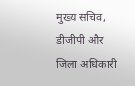मुख्य सचिव, डीजीपी और जिला अधिकारी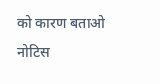को कारण बताओ नोटिस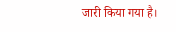जारी किया गया है।